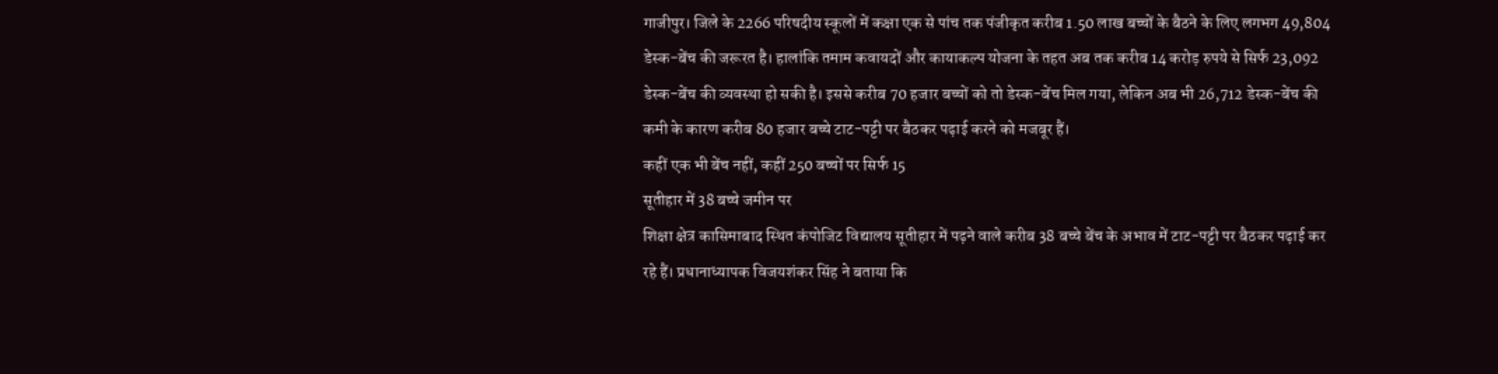गाजीपुर। जिले के 2266 परिषदीय स्कूलों में कक्षा एक से पांच तक पंजीकृत करीब 1.50 लाख बच्चों के बैठने के लिए लगभग 49,804 डेस्क-बेंच की जरूरत है। हालांकि तमाम कवायदों और कायाकल्प योजना के तहत अब तक करीब 14 करोड़ रुपये से सिर्फ 23,092 डेस्क-बेंच की व्यवस्था हो सकी है। इससे करीब 70 हजार बच्चों को तो डेस्क-बेंच मिल गया, लेकिन अब भी 26,712 डेस्क-बेंच की कमी के कारण करीब 80 हजार बच्चे टाट-पट्टी पर बैठकर पढ़ाई करने को मजबूर हैं।
कहीं एक भी बेंच नहीं, कहीं 250 बच्चों पर सिर्फ 15
सूतीहार में 38 बच्चे जमीन पर
शिक्षा क्षेत्र कासिमाबाद स्थित कंपोजिट विद्यालय सूतीहार में पढ़ने वाले करीब 38 बच्चे बेंच के अभाव में टाट-पट्टी पर बैठकर पढ़ाई कर रहे हैं। प्रधानाध्यापक विजयशंकर सिंह ने बताया कि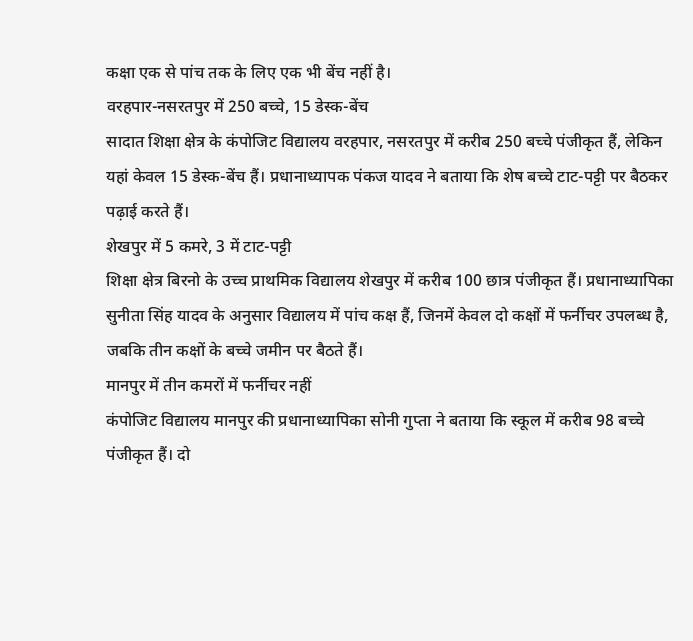कक्षा एक से पांच तक के लिए एक भी बेंच नहीं है।
वरहपार-नसरतपुर में 250 बच्चे, 15 डेस्क-बेंच
सादात शिक्षा क्षेत्र के कंपोजिट विद्यालय वरहपार, नसरतपुर में करीब 250 बच्चे पंजीकृत हैं, लेकिन यहां केवल 15 डेस्क-बेंच हैं। प्रधानाध्यापक पंकज यादव ने बताया कि शेष बच्चे टाट-पट्टी पर बैठकर पढ़ाई करते हैं।
शेखपुर में 5 कमरे, 3 में टाट-पट्टी
शिक्षा क्षेत्र बिरनो के उच्च प्राथमिक विद्यालय शेखपुर में करीब 100 छात्र पंजीकृत हैं। प्रधानाध्यापिका सुनीता सिंह यादव के अनुसार विद्यालय में पांच कक्ष हैं, जिनमें केवल दो कक्षों में फर्नीचर उपलब्ध है, जबकि तीन कक्षों के बच्चे जमीन पर बैठते हैं।
मानपुर में तीन कमरों में फर्नीचर नहीं
कंपोजिट विद्यालय मानपुर की प्रधानाध्यापिका सोनी गुप्ता ने बताया कि स्कूल में करीब 98 बच्चे पंजीकृत हैं। दो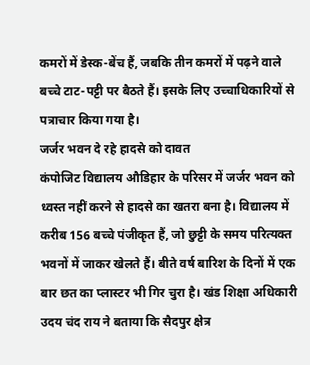कमरों में डेस्क-बेंच हैं, जबकि तीन कमरों में पढ़ने वाले बच्चे टाट-पट्टी पर बैठते हैं। इसके लिए उच्चाधिकारियों से पत्राचार किया गया है।
जर्जर भवन दे रहे हादसे को दावत
कंपोजिट विद्यालय औडिहार के परिसर में जर्जर भवन को ध्वस्त नहीं करने से हादसे का खतरा बना है। विद्यालय में करीब 156 बच्चे पंजीकृत हैं, जो छुट्टी के समय परित्यक्त भवनों में जाकर खेलते हैं। बीते वर्ष बारिश के दिनों में एक बार छत का प्लास्टर भी गिर चुरा है। खंड शिक्षा अधिकारी उदय चंद राय ने बताया कि सैदपुर क्षेत्र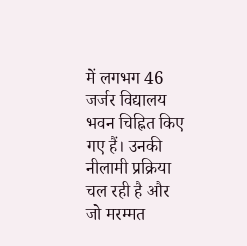में लगभग 46 जर्जर विद्यालय भवन चिह्नित किए गए हैं। उनकी नीलामी प्रक्रिया चल रही है और जो मरम्मत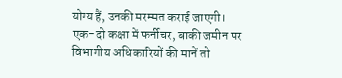योग्य हैं, उनकी मरम्मत कराई जाएगी।
एक-दो कक्षा में फर्नीचर, बाकी जमीन पर
विभागीय अधिकारियों की मानें तो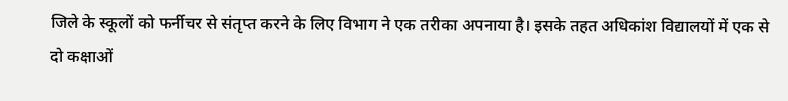जिले के स्कूलों को फर्नीचर से संतृप्त करने के लिए विभाग ने एक तरीका अपनाया है। इसके तहत अधिकांश विद्यालयों में एक से दो कक्षाओं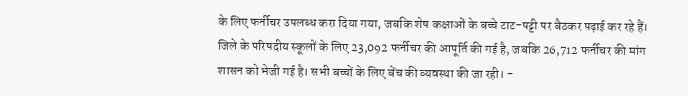के लिए फर्नीचर उपलब्ध करा दिया गया, जबकि शेष कक्षाओं के बच्चे टाट-पट्टी पर बैठकर पढ़ाई कर रहे हैं।
जिले के परिषदीय स्कूलों के लिए 23,092 फर्नीचर की आपूर्ति की गई है, जबकि 26,712 फर्नीचर की मांग शासन को भेजी गई है। सभी बच्चों के लिए बेंच की व्यवस्था की जा रही। -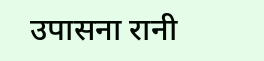उपासना रानी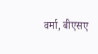वर्मा, बीएसए